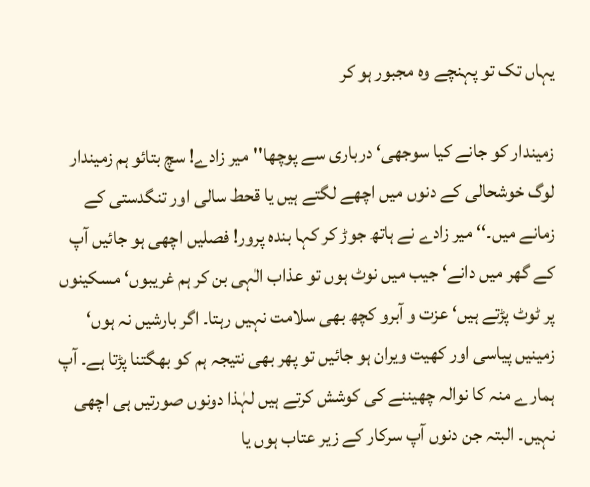یہاں تک تو پہنچے وہ مجبور ہو کر

زمیندار کو جانے کیا سوجھی‘ درباری سے پوچھا''میر زادے! سچ بتائو ہم زمیندار لوگ خوشحالی کے دنوں میں اچھے لگتے ہیں یا قحط سالی اور تنگدستی کے زمانے میں۔‘‘ میر زادے نے ہاتھ جوڑ کر کہا بندہ پرور! فصلیں اچھی ہو جائیں آپ کے گھر میں دانے‘ جیب میں نوٹ ہوں تو عذاب الٰہی بن کر ہم غریبوں‘ مسکینوں پر ٹوٹ پڑتے ہیں‘ عزت و آبرو کچھ بھی سلامت نہیں رہتا۔ اگر بارشیں نہ ہوں‘ زمینیں پیاسی اور کھیت ویران ہو جائیں تو پھر بھی نتیجہ ہم کو بھگتنا پڑتا ہے۔ آپ ہمارے منہ کا نوالہ چھیننے کی کوشش کرتے ہیں لہٰذا دونوں صورتیں ہی اچھی نہیں۔ البتہ جن دنوں آپ سرکار کے زیر عتاب ہوں یا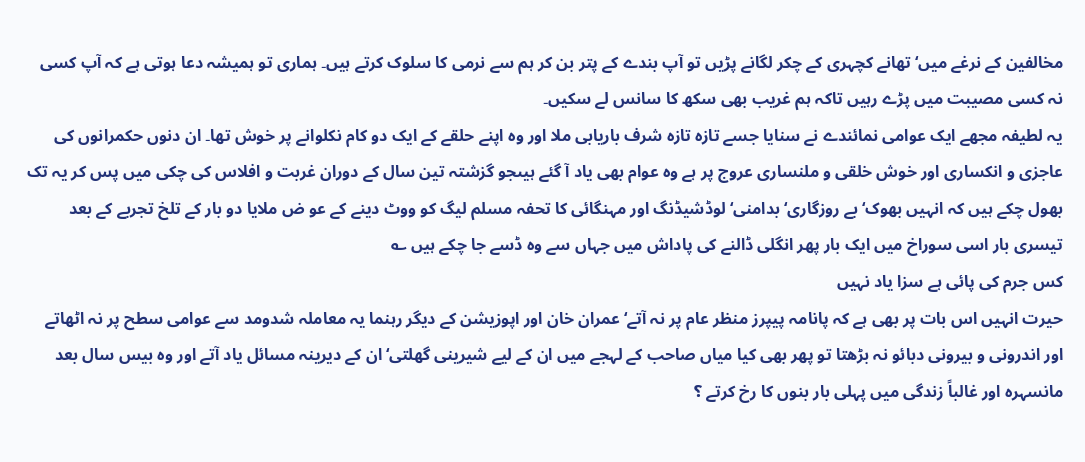مخالفین کے نرغے میں‘ تھانے کچہری کے چکر لگانے پڑیں تو آپ بندے کے پتر بن کر ہم سے نرمی کا سلوک کرتے ہیں۔ ہماری تو ہمیشہ دعا ہوتی ہے کہ آپ کسی نہ کسی مصیبت میں پڑے رہیں تاکہ ہم غریب بھی سکھ کا سانس لے سکیں۔
یہ لطیفہ مجھے ایک عوامی نمائندے نے سنایا جسے تازہ تازہ شرف باریابی ملا اور وہ اپنے حلقے کے ایک دو کام نکلوانے پر خوش تھا۔ ان دنوں حکمرانوں کی عاجزی و انکساری اور خوش خلقی و ملنساری عروج پر ہے وہ عوام بھی یاد آ گئے ہیںجو گزشتہ تین سال کے دوران غربت و افلاس کی چکی میں پس کر یہ تک بھول چکے ہیں کہ انہیں بھوک‘ بے روزگاری‘ بدامنی‘ لوڈشیڈنگ اور مہنگائی کا تحفہ مسلم لیگ کو ووٹ دینے کے عو ض ملایا دو بار کے تلخ تجربے کے بعد تیسری بار اسی سوراخ میں ایک بار پھر انگلی ڈالنے کی پاداش میں جہاں سے وہ ڈسے جا چکے ہیں ؎
کس جرم کی پائی ہے سزا یاد نہیں
حیرت انہیں اس بات پر بھی ہے کہ پانامہ پیپرز منظر عام پر نہ آتے‘ عمران خان اور اپوزیشن کے دیگر رہنما یہ معاملہ شدومد سے عوامی سطح پر نہ اٹھاتے اور اندرونی و بیرونی دبائو نہ بڑھتا تو پھر بھی کیا میاں صاحب کے لہجے میں ان کے لیے شیرینی گھلتی‘ ان کے دیرینہ مسائل یاد آتے اور وہ بیس سال بعد مانسہرہ اور غالباً زندگی میں پہلی بار بنوں کا رخ کرتے ؟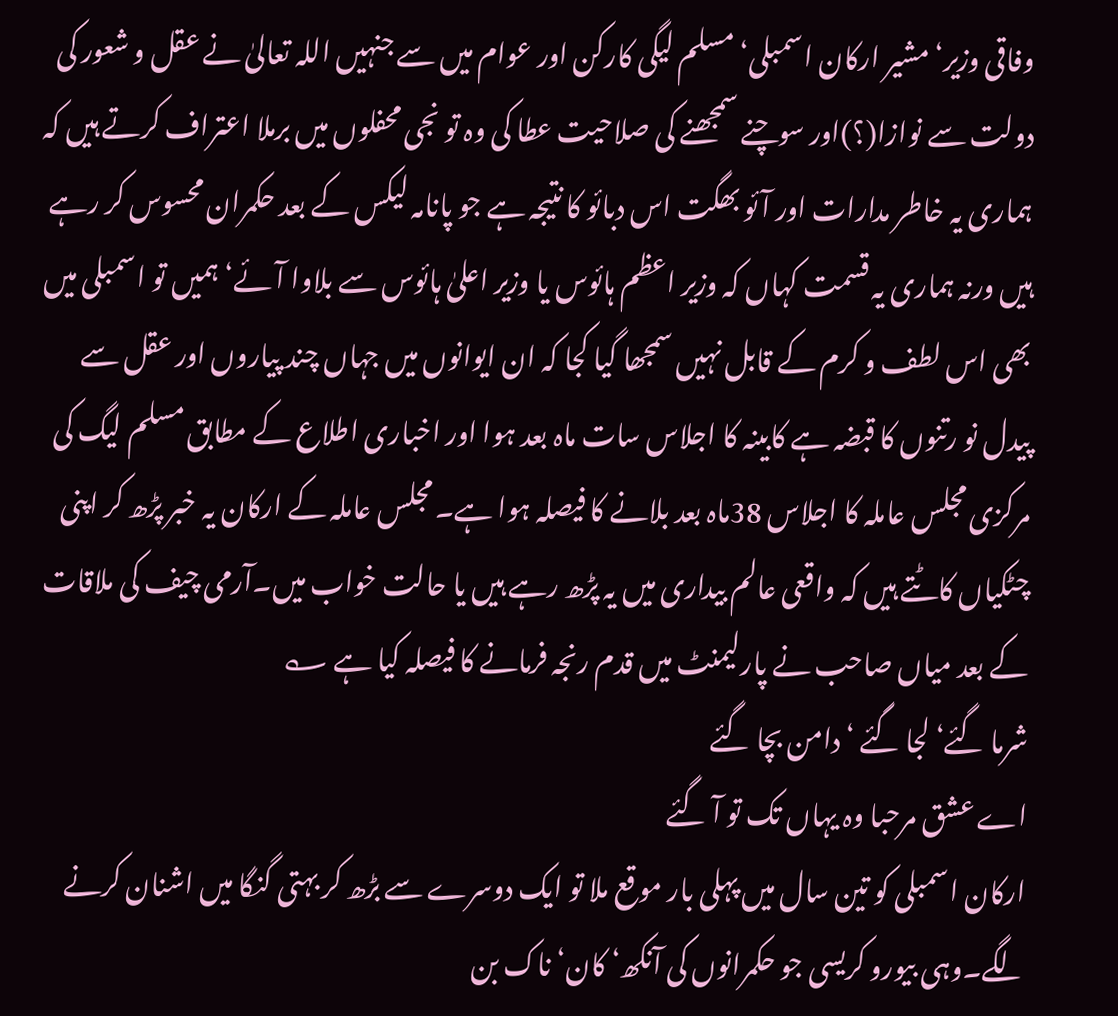وفاقی وزیر‘ مشیر ارکان اسمبلی‘ مسلم لیگی کارکن اور عوام میں سے جنہیں اللہ تعالیٰ نے عقل و شعور کی دولت سے نوازا(؟)اور سوچنے سمجھنے کی صلاحیت عطا کی وہ تو نجی محفلوں میں برملا اعتراف کرتے ہیں کہ ہماری یہ خاطر مدارات اور آئو بھگت اس دبائو کا نتیجہ ہے جو پانامہ لیکس کے بعد حکمران محسوس کر رہے ہیں ورنہ ہماری یہ قسمت کہاں کہ وزیر اعظم ہائوس یا وزیر اعلیٰ ہائوس سے بلاوا آئے‘ ہمیں تو اسمبلی میں بھی اس لطف و کرم کے قابل نہیں سمجھا گیا کجا کہ ان ایوانوں میں جہاں چند پیاروں اور عقل سے پیدل نو رتنوں کا قبضہ ہے کابینہ کا اجلاس سات ماہ بعد ہوا اور اخباری اطلاع کے مطابق مسلم لیگ کی مرکزی مجلس عاملہ کا اجلاس 38ماہ بعد بلانے کا فیصلہ ہوا ہے۔ مجلس عاملہ کے ارکان یہ خبر پڑھ کر اپنی چٹکیاں کاٹتے ہیں کہ واقعی عالم بیداری میں یہ پڑھ رہے ہیں یا حالت خواب میں۔آرمی چیف کی ملاقات کے بعد میاں صاحب نے پارلیمنٹ میں قدم رنجہ فرمانے کا فیصلہ کیا ہے ؎
شرما گئے‘ لجا گئے ‘ دامن بچا گئے
اے عشق مرحبا وہ یہاں تک تو آ گئے
ارکان اسمبلی کو تین سال میں پہلی بار موقع ملا تو ایک دوسرے سے بڑھ کر بہتی گنگا میں اشنان کرنے لگے۔وہی بیورو کریسی جو حکمرانوں کی آنکھ‘ کان‘ ناک بن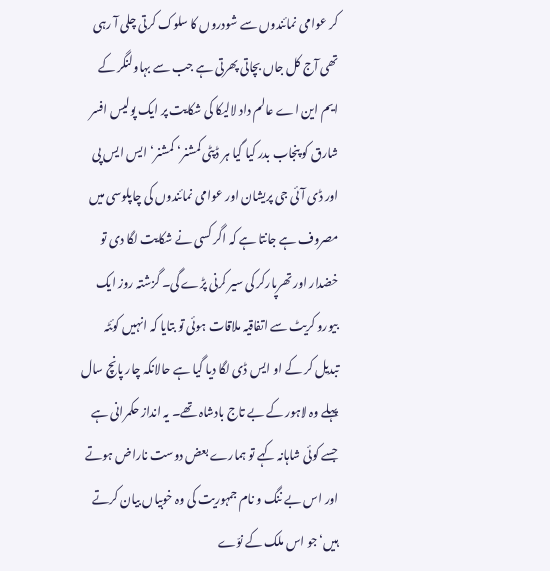کر عوامی نمائندوں سے شودروں کا سلوک کرتی چلی آ رہی تھی آج کل جاں بچاتی پھرتی ہے جب سے بہاولنگر کے ایم این اے عالم داد لالیکا کی شکایت پر ایک پولیس افسر شارق کو پنجاب بدر کیا گیا ہر ڈپٹی کمشنر‘ کمشنر‘ ایس ایس پی اور ڈی آئی جی پریشان اور عوامی نمائندوں کی چاپلوسی میں مصروف ہے جانتا ہے کہ اگر کسی نے شکایت لگا دی تو خضدار اور تھرپارکر کی سیر کرنی پڑے گی۔ گزشتہ روز ایک بیورو کریٹ سے اتفاقیہ ملاقات ہوئی تو بتایا کہ انہیں کوئٹہ تبدیل کر کے او ایس ڈی لگا دیا گیا ہے حالانکہ چار پانچ سال پہلے وہ لاہور کے بے تاج بادشاہ تھے۔ یہ انداز حکمرانی ہے جسے کوئی شاہانہ کہے تو ہمارے بعض دوست ناراض ہوتے اور اس بے ننگ و نام جمہوریت کی وہ خوبیاں بیان کرتے ہیں‘جو اس ملک کے نوّے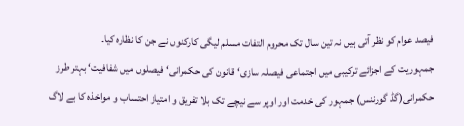فیصد عوام کو نظر آتی ہیں نہ تین سال تک محروم التفات مسلم لیگی کارکنوں نے جن کا نظارہ کیا۔
جمہوریت کے اجزائے ترکیبی میں اجتماعی فیصلہ سازی‘ قانون کی حکمرانی‘ فیصلوں میں شفافیت‘ بہتر طرز حکمرانی(گڈ گورننس) جمہور کی خدمت اور اوپر سے نیچے تک بلا تفریق و امتیاز احتساب و مواخذہ کا بے لاگ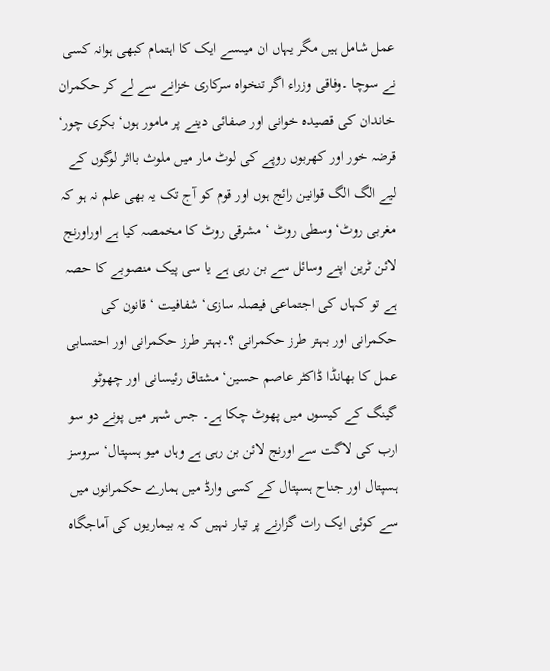عمل شامل ہیں مگر یہاں ان میںسے ایک کا اہتمام کبھی ہوانہ کسی نے سوچا ۔وفاقی وزراء اگر تنخواہ سرکاری خزانے سے لے کر حکمران خاندان کی قصیدہ خوانی اور صفائی دینے پر مامور ہوں‘ بکری چور‘ قرضہ خور اور کھربوں روپے کی لوٹ مار میں ملوث بااثر لوگوں کے لیے الگ الگ قوانین رائج ہوں اور قوم کو آج تک یہ بھی علم نہ ہو کہ مغربی روٹ‘ وسطی روٹ ‘ مشرقی روٹ کا مخمصہ کیا ہے اوراورنج لائن ٹرین اپنے وسائل سے بن رہی ہے یا سی پیک منصوبے کا حصہ ہے تو کہاں کی اجتماعی فیصلہ سازی‘ شفافیت ‘ قانون کی حکمرانی اور بہتر طرز حکمرانی ؟۔بہتر طرز حکمرانی اور احتسابی عمل کا بھانڈا ڈاکٹر عاصم حسین‘ مشتاق رئیسانی اور چھوٹو گینگ کے کیسوں میں پھوٹ چکا ہے۔ جس شہر میں پونے دو سو ارب کی لاگت سے اورنج لائن بن رہی ہے وہاں میو ہسپتال‘ سروسز ہسپتال اور جناح ہسپتال کے کسی وارڈ میں ہمارے حکمرانوں میں سے کوئی ایک رات گزارنے پر تیار نہیں کہ یہ بیماریوں کی آماجگاہ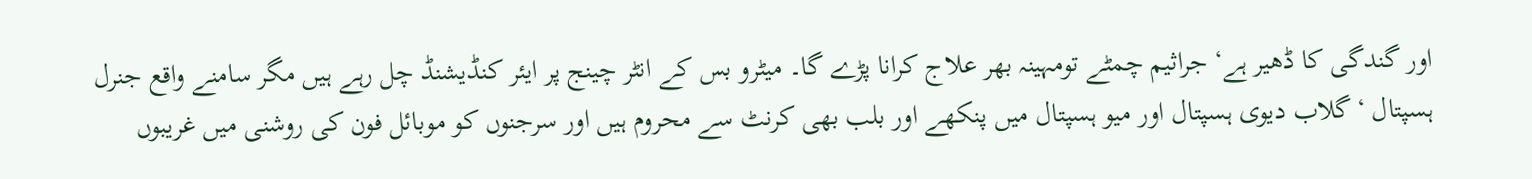اور گندگی کا ڈھیر ہے‘ جراثیم چمٹے تومہینہ بھر علاج کرانا پڑے گا۔ میٹرو بس کے انٹر چینج پر ایئر کنڈیشنڈ چل رہے ہیں مگر سامنے واقع جنرل ہسپتال ‘گلاب دیوی ہسپتال اور میو ہسپتال میں پنکھے اور بلب بھی کرنٹ سے محروم ہیں اور سرجنوں کو موبائل فون کی روشنی میں غریبوں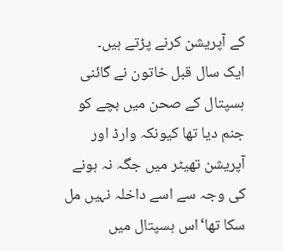کے آپریشن کرنے پڑتے ہیں۔
ایک سال قبل خاتون نے گائنی ہسپتال کے صحن میں بچے کو جنم دیا تھا کیونکہ وارڈ اور آپریشن تھیٹر میں جگہ نہ ہونے کی وجہ سے اسے داخلہ نہیں مل سکا تھا‘اس ہسپتال میں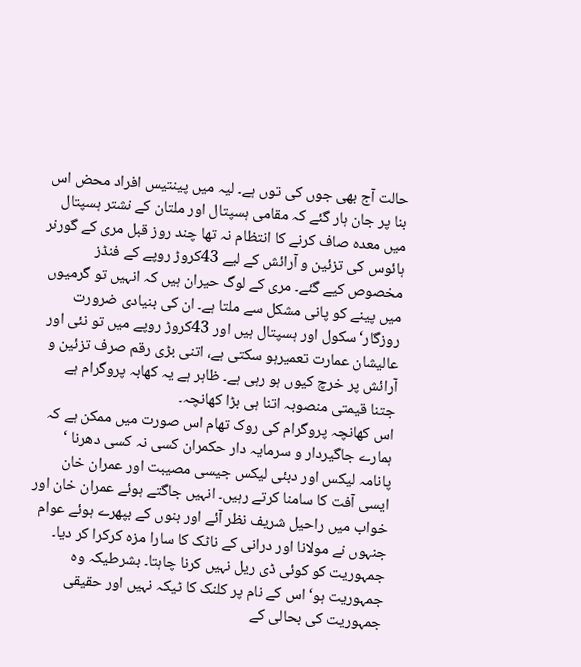حالت آج بھی جوں کی توں ہے۔ لیہ میں پینتیس افراد محض اس بنا پر جان ہار گئے کہ مقامی ہسپتال اور ملتان کے نشتر ہسپتال میں معدہ صاف کرنے کا انتظام نہ تھا چند روز قبل مری کے گورنر ہائوس کی تزئین و آرائش کے لیے 43کروڑ روپے کے فنڈز مخصوص کیے گئے۔ مری کے لوگ حیران ہیں کہ انہیں تو گرمیوں میں پینے کو پانی مشکل سے ملتا ہے۔ ان کی بنیادی ضرورت روزگار‘سکول اور ہسپتال ہیں اور 43کروڑ روپے میں تو نئی اور عالیشان عمارت تعمیرہو سکتی ہے، اتنی بڑی رقم صرف تزئین و آرائش پر خرچ کیوں ہو رہی ہے۔ ظاہر ہے یہ کھابہ پروگرام ہے جتنا قیمتی منصوبہ اتنا ہی بڑا کھانچہ۔
اس کھانچہ پروگرام کی روک تھام اس صورت میں ممکن ہے کہ ہمارے جاگیردار و سرمایہ دار حکمران کسی نہ کسی دھرنا ‘ پانامہ لیکس اور دبئی لیکس جیسی مصیبت اور عمران خان ایسی آفت کا سامنا کرتے رہیں۔ انہیں جاگتے ہوئے عمران خان اور خواب میں راحیل شریف نظر آئے اور بنوں کے بپھرے ہوئے عوام جنہوں نے مولانا اور درانی کے ناٹک کا سارا مزہ کرکرا کر دیا۔ جمہوریت کو کوئی ڈی ریل نہیں کرنا چاہتا۔ بشرطیکہ وہ جمہوریت ہو‘ اس کے نام پر کلنک کا ٹیکہ نہیں اور حقیقی جمہوریت کی بحالی کے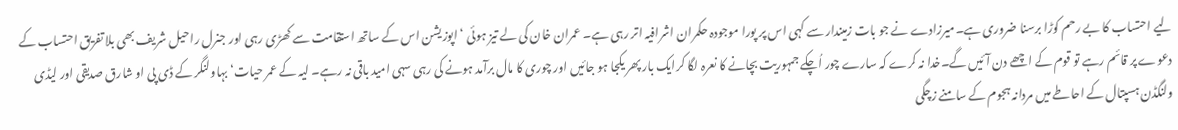لیے احتساب کا بے رحم کوڑا برسنا ضروری ہے۔میرزادے نے جو بات زمیندار سے کہی اس پر پورا موجودہ حکمران اشرافیہ اتر رہی ہے۔ عمران خان کی لے تیز ہوئی ‘ اپوزیشن اس کے ساتھ استقامت سے کھڑی رہی اور جنرل راحیل شریف بھی بلا تفریق احتساب کے دعوے پر قائم رہے تو قوم کے اچھے دن آئیں گے۔خدا نہ کرے کہ سارے چور اُچکے جمہوریت بچانے کا نعرہ لگا کرایک بار پھر یکجا ہو جائیں اور چوری کا مال برآمد ہونے کی رہی سہی امید باقی نہ رہے۔ لیہ کے عمر حیات‘بہاولنگر کے ڈی پی او شارق صدیقی اور لیڈی ولنگڈن ہسپتال کے احاطے میں مردانہ ہجوم کے سامنے زچگی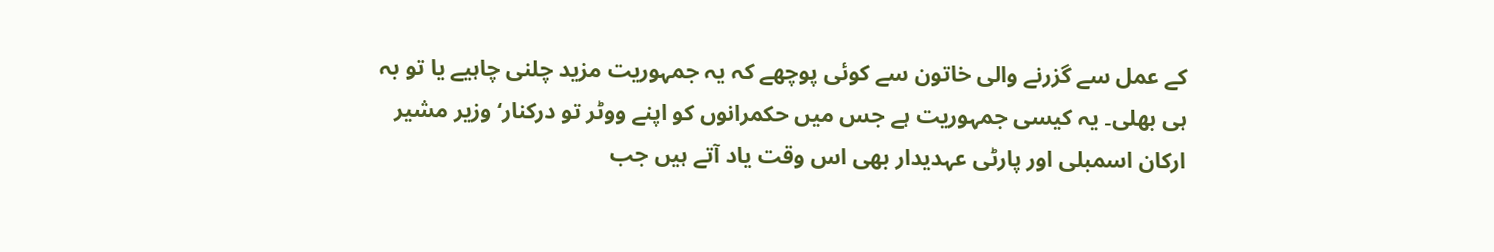کے عمل سے گزرنے والی خاتون سے کوئی پوچھے کہ یہ جمہوریت مزید چلنی چاہیے یا تو بہ ہی بھلی۔ یہ کیسی جمہوریت ہے جس میں حکمرانوں کو اپنے ووٹر تو درکنار‘ وزیر مشیر ارکان اسمبلی اور پارٹی عہدیدار بھی اس وقت یاد آتے ہیں جب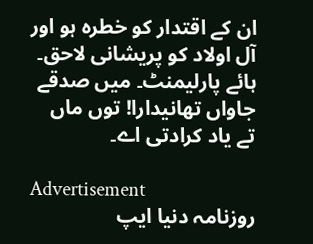ان کے اقتدار کو خطرہ ہو اور آل اولاد کو پریشانی لاحق۔ ہائے پارلیمنٹ۔ میں صدقے جاواں تھانیدارا! توں ماں تے یاد کرادتی اے۔

Advertisement
روزنامہ دنیا ایپ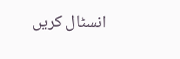انسٹال کریں